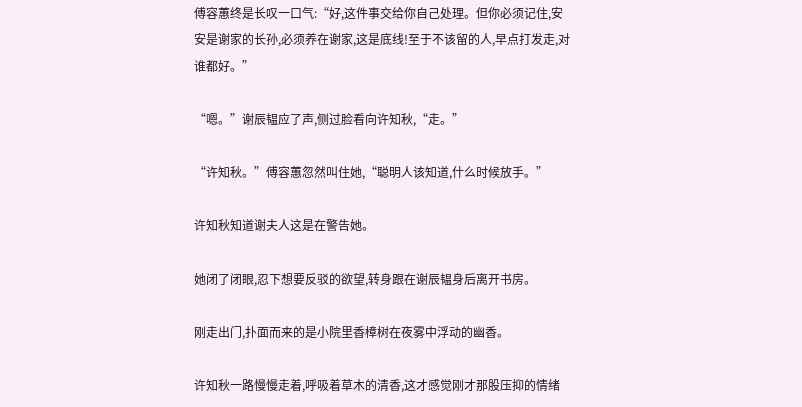傅容蕙终是长叹一口气:“好,这件事交给你自己处理。但你必须记住,安安是谢家的长孙,必须养在谢家,这是底线!至于不该留的人,早点打发走,对谁都好。”

“嗯。”谢辰韫应了声,侧过脸看向许知秋,“走。”

“许知秋。”傅容蕙忽然叫住她,“聪明人该知道,什么时候放手。”

许知秋知道谢夫人这是在警告她。

她闭了闭眼,忍下想要反驳的欲望,转身跟在谢辰韫身后离开书房。

刚走出门,扑面而来的是小院里香樟树在夜雾中浮动的幽香。

许知秋一路慢慢走着,呼吸着草木的清香,这才感觉刚才那股压抑的情绪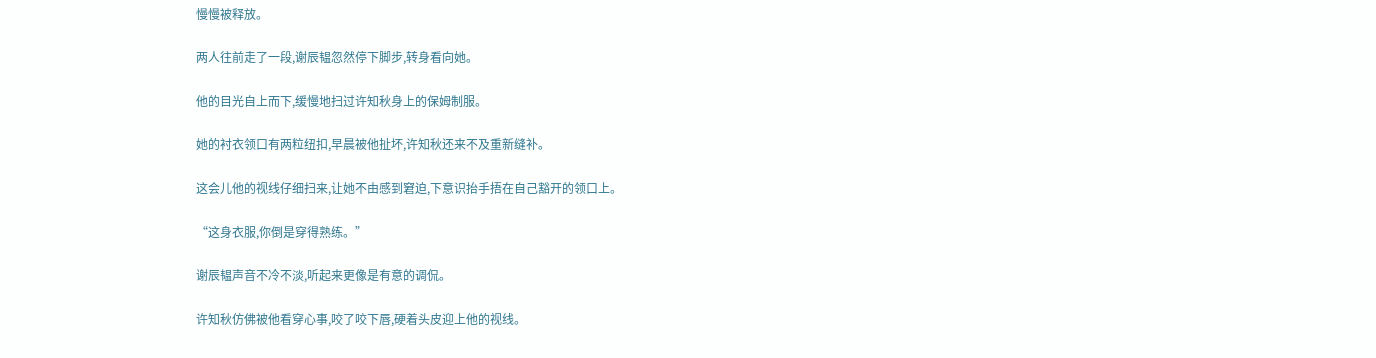慢慢被释放。

两人往前走了一段,谢辰韫忽然停下脚步,转身看向她。

他的目光自上而下,缓慢地扫过许知秋身上的保姆制服。

她的衬衣领口有两粒纽扣,早晨被他扯坏,许知秋还来不及重新缝补。

这会儿他的视线仔细扫来,让她不由感到窘迫,下意识抬手捂在自己豁开的领口上。

“这身衣服,你倒是穿得熟练。”

谢辰韫声音不冷不淡,听起来更像是有意的调侃。

许知秋仿佛被他看穿心事,咬了咬下唇,硬着头皮迎上他的视线。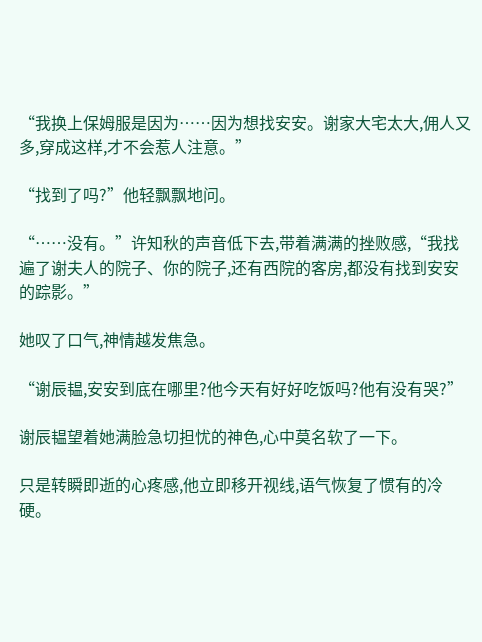“我换上保姆服是因为……因为想找安安。谢家大宅太大,佣人又多,穿成这样,才不会惹人注意。”

“找到了吗?”他轻飘飘地问。

“……没有。”许知秋的声音低下去,带着满满的挫败感,“我找遍了谢夫人的院子、你的院子,还有西院的客房,都没有找到安安的踪影。”

她叹了口气,神情越发焦急。

“谢辰韫,安安到底在哪里?他今天有好好吃饭吗?他有没有哭?”

谢辰韫望着她满脸急切担忧的神色,心中莫名软了一下。

只是转瞬即逝的心疼感,他立即移开视线,语气恢复了惯有的冷硬。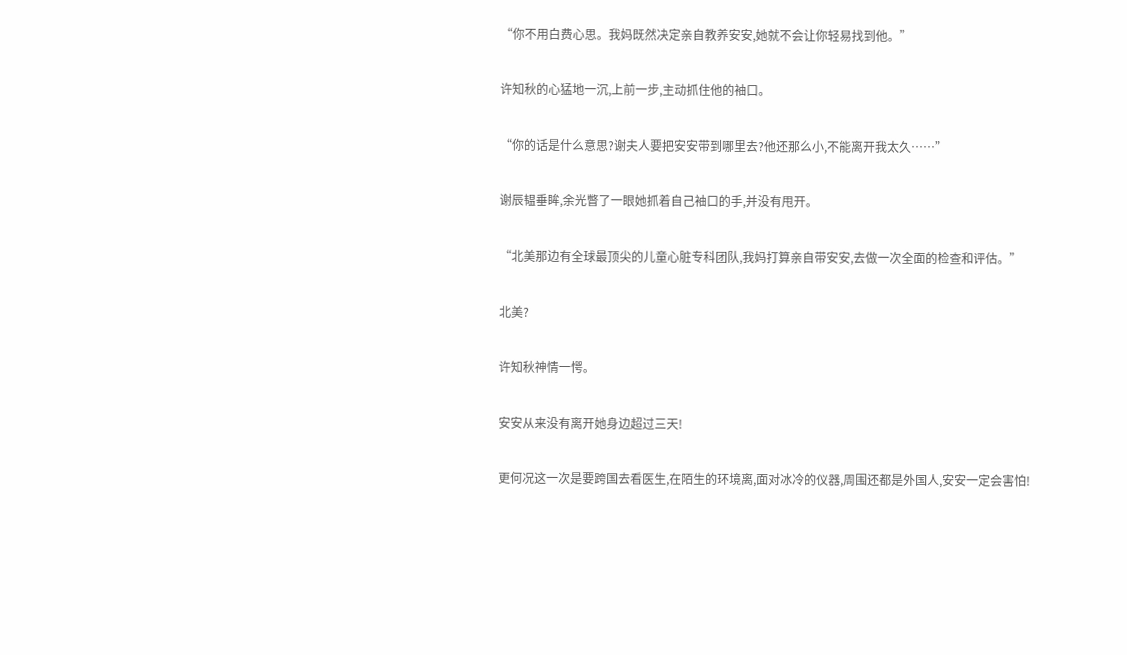“你不用白费心思。我妈既然决定亲自教养安安,她就不会让你轻易找到他。”

许知秋的心猛地一沉,上前一步,主动抓住他的袖口。

“你的话是什么意思?谢夫人要把安安带到哪里去?他还那么小,不能离开我太久……”

谢辰韫垂眸,余光瞥了一眼她抓着自己袖口的手,并没有甩开。

“北美那边有全球最顶尖的儿童心脏专科团队,我妈打算亲自带安安,去做一次全面的检查和评估。”

北美?

许知秋神情一愕。

安安从来没有离开她身边超过三天!

更何况这一次是要跨国去看医生,在陌生的环境离,面对冰冷的仪器,周围还都是外国人,安安一定会害怕!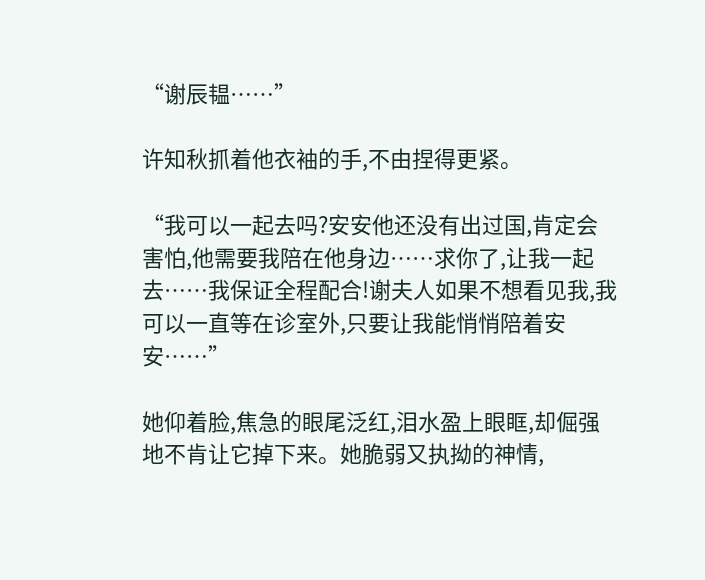“谢辰韫……”

许知秋抓着他衣袖的手,不由捏得更紧。

“我可以一起去吗?安安他还没有出过国,肯定会害怕,他需要我陪在他身边……求你了,让我一起去……我保证全程配合!谢夫人如果不想看见我,我可以一直等在诊室外,只要让我能悄悄陪着安安……”

她仰着脸,焦急的眼尾泛红,泪水盈上眼眶,却倔强地不肯让它掉下来。她脆弱又执拗的神情,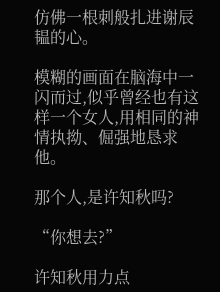仿佛一根刺般扎进谢辰韫的心。

模糊的画面在脑海中一闪而过,似乎曾经也有这样一个女人,用相同的神情执拗、倔强地恳求他。

那个人,是许知秋吗?

“你想去?”

许知秋用力点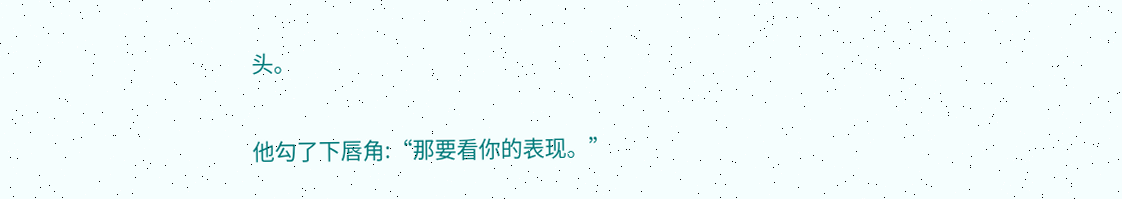头。

他勾了下唇角:“那要看你的表现。”